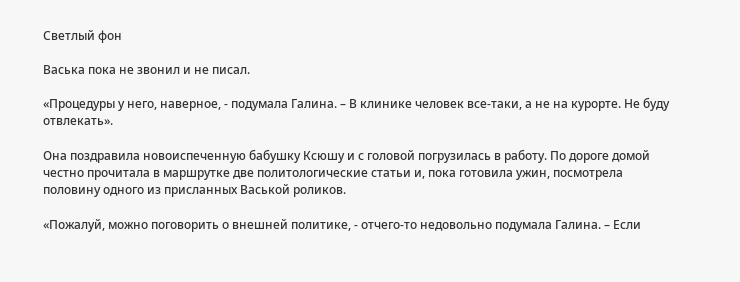Светлый фон

Васька пока не звонил и не писал.

«Процедуры у него, наверное, - подумала Галина. – В клинике человек все-таки, а не на курорте. Не буду отвлекать».

Она поздравила новоиспеченную бабушку Ксюшу и с головой погрузилась в работу. По дороге домой честно прочитала в маршрутке две политологические статьи и, пока готовила ужин, посмотрела половину одного из присланных Васькой роликов.

«Пожалуй, можно поговорить о внешней политике, - отчего-то недовольно подумала Галина. – Если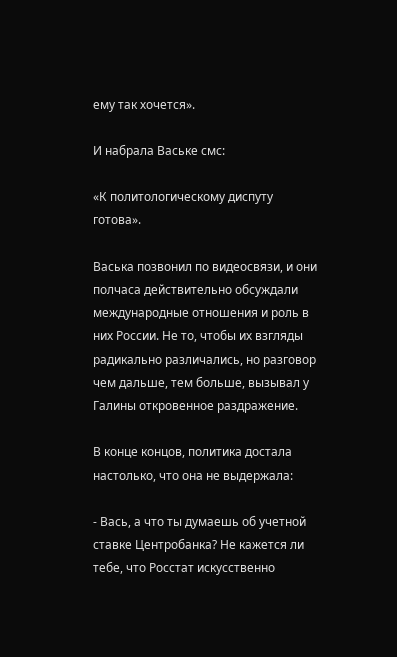ему так хочется».

И набрала Ваське смс:

«К политологическому диспуту готова».

Васька позвонил по видеосвязи, и они полчаса действительно обсуждали международные отношения и роль в них России. Не то, чтобы их взгляды радикально различались, но разговор чем дальше, тем больше, вызывал у Галины откровенное раздражение.

В конце концов, политика достала настолько, что она не выдержала:

- Вась, а что ты думаешь об учетной ставке Центробанка? Не кажется ли тебе, что Росстат искусственно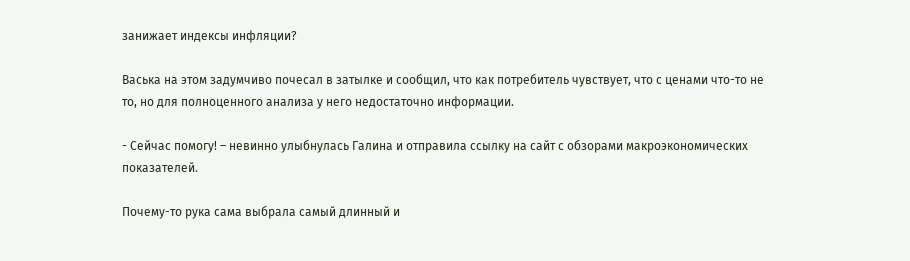занижает индексы инфляции?

Васька на этом задумчиво почесал в затылке и сообщил, что как потребитель чувствует, что с ценами что-то не то, но для полноценного анализа у него недостаточно информации.

- Сейчас помогу! – невинно улыбнулась Галина и отправила ссылку на сайт с обзорами макроэкономических показателей.

Почему-то рука сама выбрала самый длинный и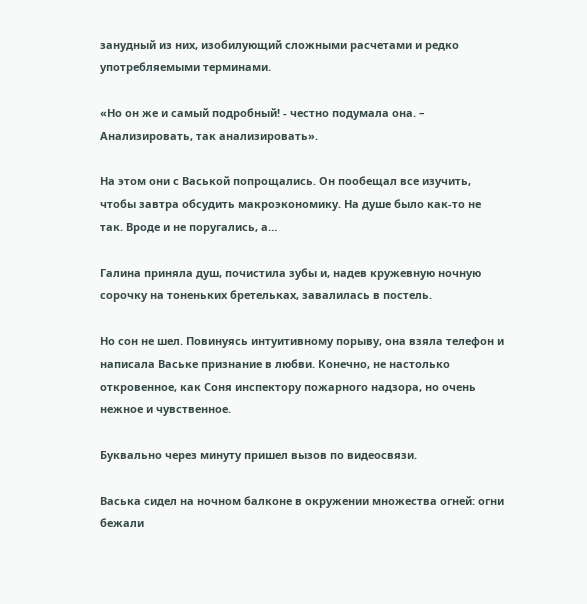занудный из них, изобилующий сложными расчетами и редко употребляемыми терминами.

«Но он же и самый подробный! - честно подумала она. – Анализировать, так анализировать».

На этом они с Васькой попрощались. Он пообещал все изучить, чтобы завтра обсудить макроэкономику. На душе было как-то не так. Вроде и не поругались, а…

Галина приняла душ, почистила зубы и, надев кружевную ночную сорочку на тоненьких бретельках, завалилась в постель.

Но сон не шел. Повинуясь интуитивному порыву, она взяла телефон и написала Ваське признание в любви. Конечно, не настолько откровенное, как Соня инспектору пожарного надзора, но очень нежное и чувственное.

Буквально через минуту пришел вызов по видеосвязи.

Васька сидел на ночном балконе в окружении множества огней: огни бежали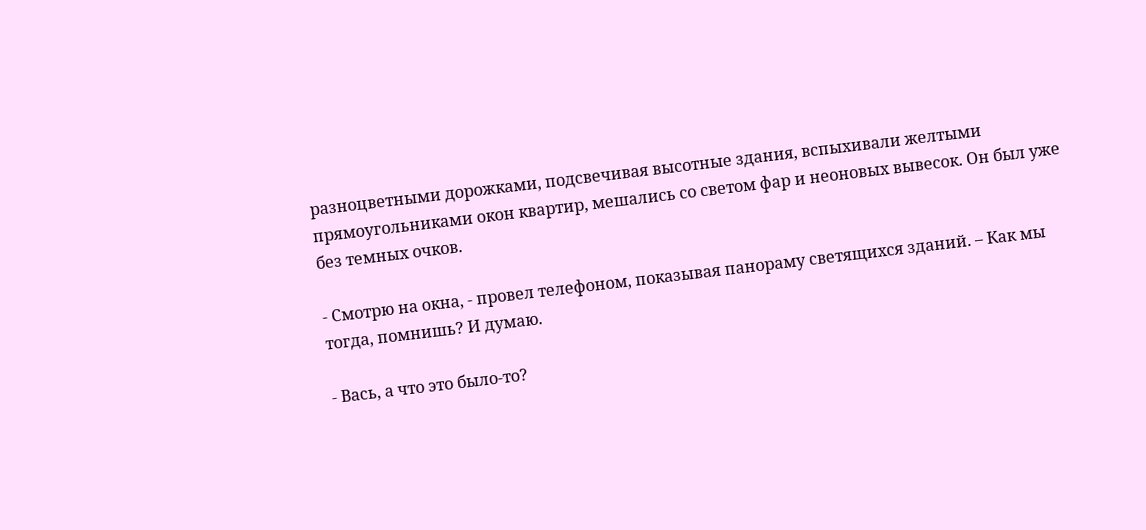разноцветными дорожками, подсвечивая высотные здания, вспыхивали желтыми прямоугольниками окон квартир, мешались со светом фар и неоновых вывесок. Он был уже без темных очков.

- Смотрю на окна, - провел телефоном, показывая панораму светящихся зданий. – Как мы тогда, помнишь? И думаю.

- Вась, а что это было-то?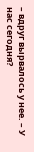– вдруг вырвалось у нее. – У нас сегодня?